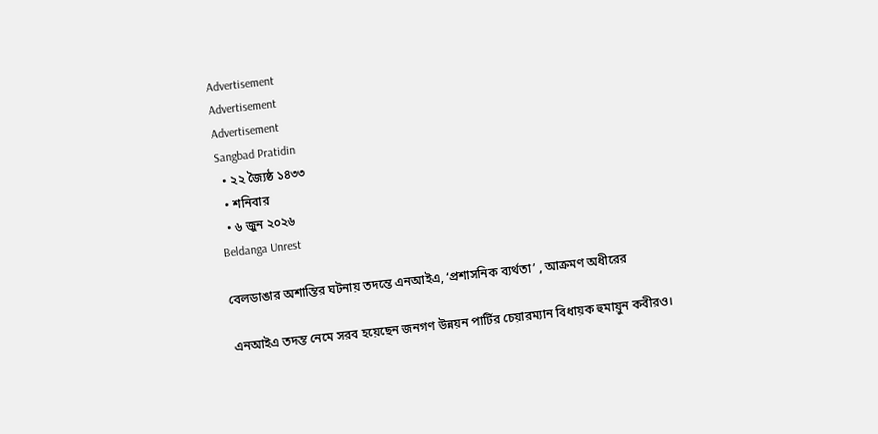Advertisement
Advertisement
Advertisement
Sangbad Pratidin
  • ২২ জ্যৈষ্ঠ ১৪৩৩
  • শনিবার
  • ৬ জুন ২০২৬
Beldanga Unrest

বেলডাঙার অশান্তির ঘটনায় তদন্তে এনআইএ, ‘প্রশাসনিক ব্যর্থতা’ , আক্রমণ অধীরের

এনআইএ তদন্ত নেমে সরব হয়েছেন জনগণ উন্নয়ন পার্টির চেয়ারম্যান বিধায়ক হুমায়ুন কবীরও।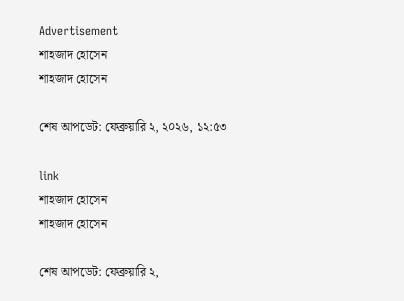Advertisement
শাহজাদ হোসেন
শাহজাদ হোসেন

শেষ আপডেট: ফেব্রুয়ারি ২, ২০২৬, ১২:৫৩

link
শাহজাদ হোসেন
শাহজাদ হোসেন

শেষ আপডেট: ফেব্রুয়ারি ২,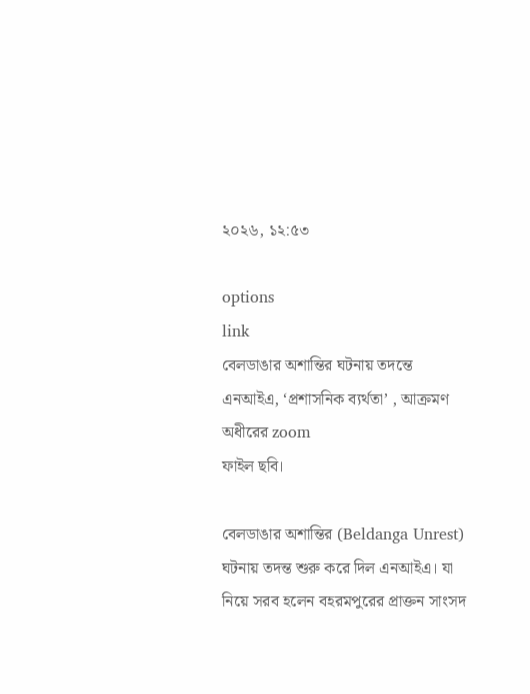২০২৬, ১২:৫৩

options
link
বেলডাঙার অশান্তির ঘটনায় তদন্তে এনআইএ, ‘প্রশাসনিক ব্যর্থতা’ , আক্রমণ অধীরের zoom
ফাইল ছবি।

বেলডাঙার অশান্তির (Beldanga Unrest) ঘটনায় তদন্ত শুরু করে দিল এনআইএ। যা নিয়ে সরব হলেন বহরমপুরের প্রাক্তন সাংসদ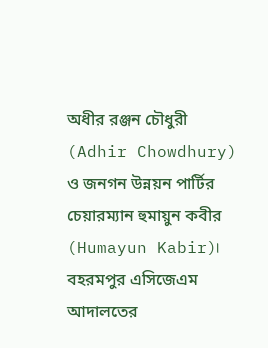অধীর রঞ্জন চৌধুরী (Adhir Chowdhury) ও জনগন উন্নয়ন পার্টির চেয়ারম্যান হুমায়ুন কবীর (Humayun Kabir)। বহরমপুর এসিজেএম আদালতের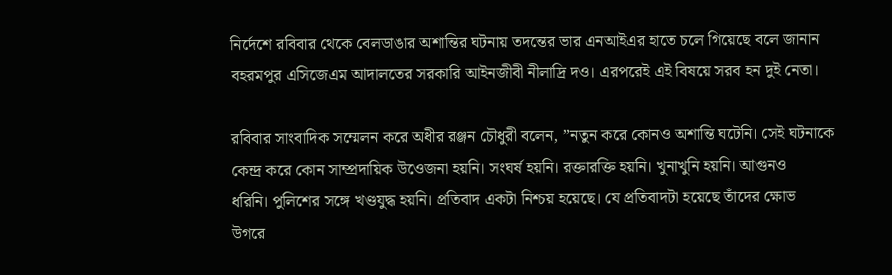নির্দেশে রবিবার থেকে বেলডাঙার অশান্তির ঘটনায় তদন্তের ভার এনআইএর হাতে চলে গিয়েছে বলে জানান বহরমপুর এসিজেএম আদালতের সরকারি আইনজীবী নীলাদ্রি দও। এরপরেই এই বিষয়ে সরব হন দুই নেতা।

রবিবার সাংবাদিক সম্মেলন করে অধীর রঞ্জন চৌধুরী বলেন, ”নতুন করে কোনও অশান্তি ঘটেনি। সেই ঘটনাকে কেন্দ্র করে কোন সাম্প্রদায়িক উওেজনা হয়নি। সংঘর্ষ হয়নি। রক্তারক্তি হয়নি। খুনাখুনি হয়নি। আগুনও ধরিনি। পুলিশের সঙ্গে খণ্ডযুদ্ধ হয়নি। প্রতিবাদ একটা নিশ্চয় হয়েছে। যে প্রতিবাদটা হয়েছে তাঁদের ক্ষোভ উগরে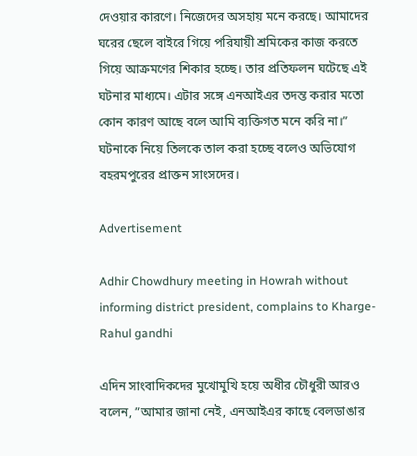দেওয়ার কারণে। নিজেদের অসহায় মনে করছে। আমাদের ঘরের ছেলে বাইরে গিয়ে পরিযায়ী শ্রমিকের কাজ করতে গিয়ে আক্রমণের শিকার হচ্ছে। তার প্রতিফলন ঘটেছে এই ঘটনার মাধ্যমে। এটার সঙ্গে এনআইএর তদন্ত করার মতো কোন কারণ আছে বলে আমি ব্যক্তিগত মনে করি না।” ঘটনাকে নিয়ে তিলকে তাল করা হচ্ছে বলেও অভিযোগ বহরমপুরের প্রাক্তন সাংসদের।

Advertisement

Adhir Chowdhury meeting in Howrah without informing district president, complains to Kharge-Rahul gandhi

এদিন সাংবাদিকদের মুখোমুখি হয়ে অধীর চৌধুরী আরও বলেন, ”আমার জানা নেই, এনআইএর কাছে বেলডাঙার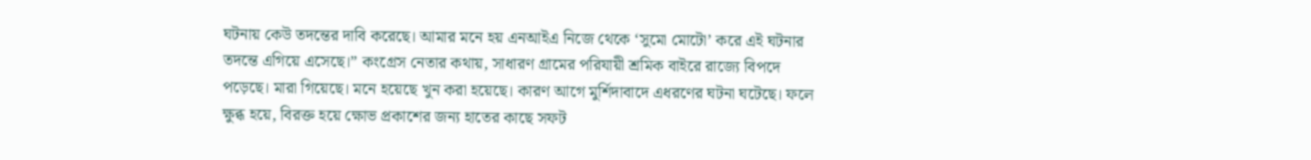ঘটনায় কেউ তদন্তের দাবি করেছে। আমার মনে হয় এনআইএ নিজে থেকে ‘সুমো মোটো’ করে এই ঘটনার তদন্তে এগিয়ে এসেছে।” কংগ্রেস নেতার কথায়, সাধারণ গ্রামের পরিযায়ী শ্রমিক বাইরে রাজ্যে বিপদে পড়েছে। মারা গিয়েছে। মনে হয়েছে খুন করা হয়েছে। কারণ আগে মুর্শিদাবাদে এধরণের ঘটনা ঘটেছে। ফলে ক্ষুব্ধ হয়ে, বিরক্ত হয়ে ক্ষোভ প্রকাশের জন্য হাতের কাছে সফট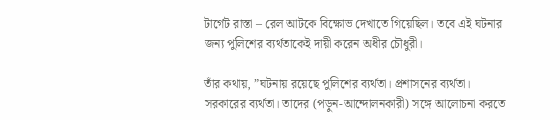টার্গেট রাস্তা – রেল আটকে বিক্ষোভ দেখাতে গিয়েছিল। তবে এই ঘটনার জন্য পুলিশের ব্যর্থতাকেই দায়ী করেন অধীর চৌধুরী।

তাঁর কথায়, ”ঘটনায় রয়েছে পুলিশের ব্যর্থতা। প্রশাসনের ব্যর্থতা। সরকারের ব্যর্থতা। তাদের (পড়ুন-আন্দোলনকারী) সঙ্গে আলোচনা করতে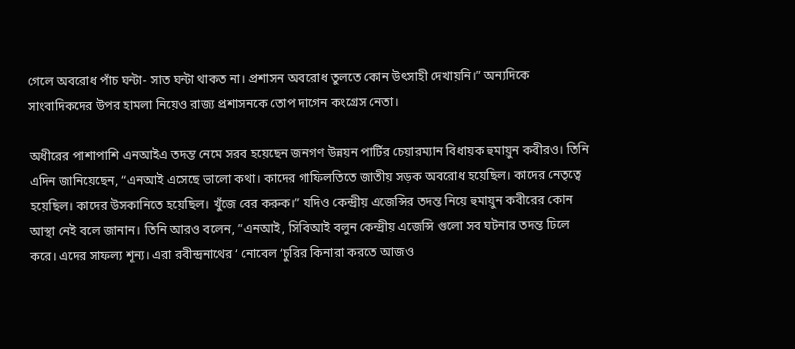গেলে অবরোধ পাঁচ ঘন্টা- সাত ঘন্টা থাকত না। প্রশাসন অবরোধ তুলতে কোন উৎসাহী দেখায়নি।” অন্যদিকে সাংবাদিকদের উপর হামলা নিয়েও রাজ্য প্রশাসনকে তোপ দাগেন কংগ্রেস নেতা।

অধীরের পাশাপাশি এনআইএ তদন্ত নেমে সরব হয়েছেন জনগণ উন্নয়ন পার্টির চেয়ারম্যান বিধায়ক হুমায়ুন কবীরও। তিনি এদিন জানিয়েছেন, “এনআই এসেছে ভালো কথা। কাদের গাফিলতিতে জাতীয় সড়ক অবরোধ হয়েছিল। কাদের নেতৃত্বে হয়েছিল। কাদের উসকানিতে হয়েছিল। খুঁজে বের করুক।” যদিও কেন্দ্রীয় এজেন্সির তদন্ত নিয়ে হুমায়ুন কবীরের কোন আস্থা নেই বলে জানান। তিনি আরও বলেন, ”এনআই, সিবিআই বলুন কেন্দ্রীয় এজেন্সি গুলো সব ঘটনার তদন্ত ঢিলে করে। এদের সাফল্য শূন্য। এরা রবীন্দ্রনাথের ‘ নোবেল ‘চুরির কিনারা করতে আজও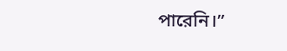পারেনি।”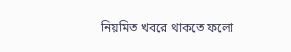নিয়মিত খবরে থাকতে ফলো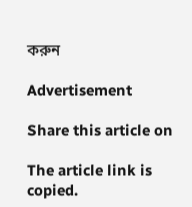করুন

Advertisement

Share this article on

The article link is copied.